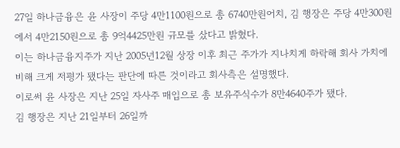27일 하나금융은 윤 사장이 주당 4만1100원으로 총 6740만원어치, 김 행장은 주당 4만300원에서 4만2150원으로 총 9억4425만원 규모를 샀다고 밝혔다.
이는 하나금융지주가 지난 2005년12월 상장 이후 최근 주가가 지나치게 하락해 회사 가치에 비해 크게 저평가 됐다는 판단에 따른 것이라고 회사측은 설명했다.
이로써 윤 사장은 지난 25일 자사주 매입으로 총 보유주식수가 8만4640주가 됐다.
김 행장은 지난 21일부터 26일까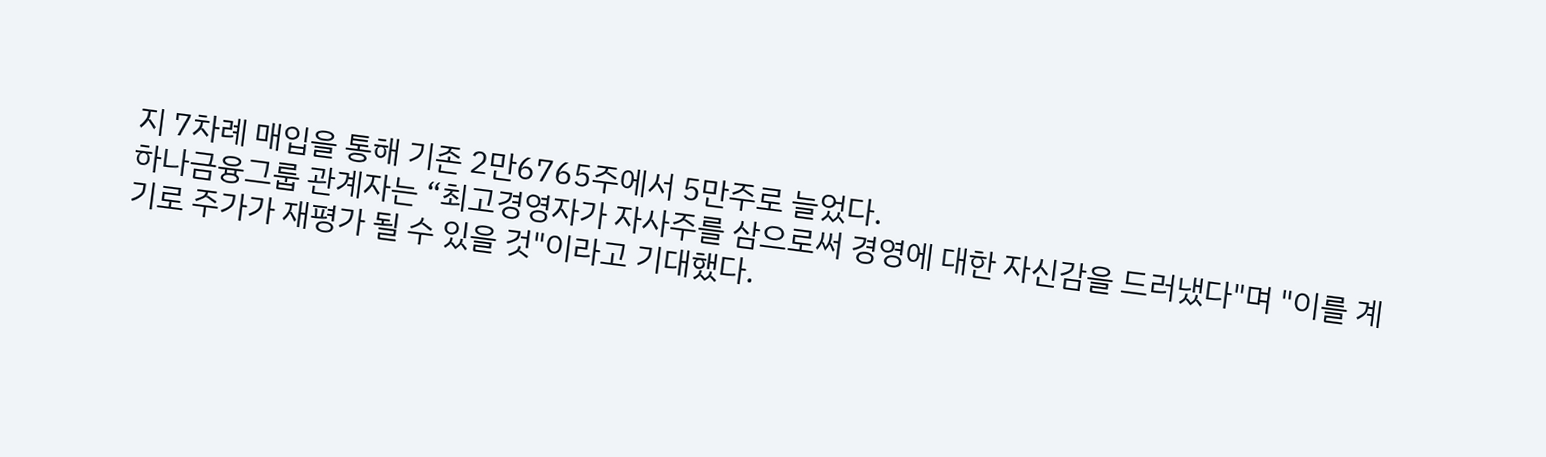지 7차례 매입을 통해 기존 2만6765주에서 5만주로 늘었다.
하나금융그룹 관계자는 “최고경영자가 자사주를 삼으로써 경영에 대한 자신감을 드러냈다"며 "이를 계기로 주가가 재평가 될 수 있을 것"이라고 기대했다.